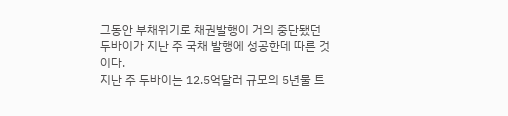그동안 부채위기로 채권발행이 거의 중단됐던 두바이가 지난 주 국채 발행에 성공한데 따른 것이다.
지난 주 두바이는 12.5억달러 규모의 5년물 트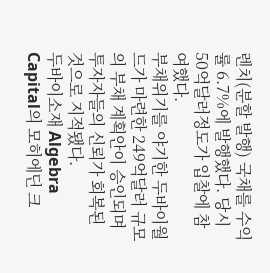렌치(분할 발행) 국채를 수익률 6.7%에 발행했다. 당시 50억달러정도가 입찰에 참여했다.
부채위기를 야기한 두바이월드가 마련한 249억달러 규모의 부채 계획안이 승인되며 투자자들의 신뢰가 회복된 것으로 지적됐다.
두바이소재 Algebra Capital의 모히에딘 크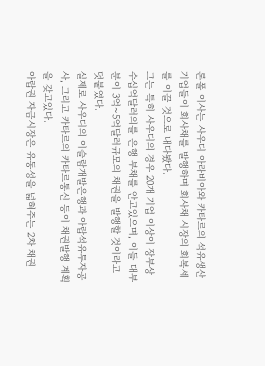론폴 이사는 사우디 아라비아와 카타르의 석유생산 기업들이 회사채를 발행하며 회사채 시장의 회복세를 이끌 것으로 내다봤다.
그는 특히 사우디의 경우 20개 기업 이상이 장부상 수십억달러의를 은행 부채를 안고있으며, 이들 대부분이 3억~5억달러규모의 채권을 발행할 것이라고 덧붙였다.
실제로 사우디의 이슬람개발은행과 아랍석유투자공사, 그리고 카타르의 카타르통신 등이 채권발행 계획을 갖고있다.
아랍권 자금시장은 유동성을 넓혀주는 2차 채권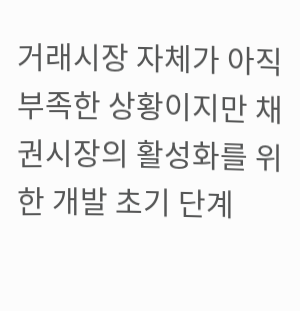거래시장 자체가 아직 부족한 상황이지만 채권시장의 활성화를 위한 개발 초기 단계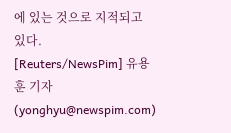에 있는 것으로 지적되고 있다.
[Reuters/NewsPim] 유용훈 기자 (yonghyu@newspim.com)